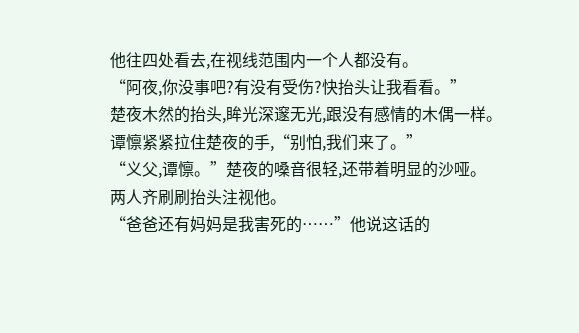他往四处看去,在视线范围内一个人都没有。
“阿夜,你没事吧?有没有受伤?快抬头让我看看。”
楚夜木然的抬头,眸光深邃无光,跟没有感情的木偶一样。
谭懔紧紧拉住楚夜的手,“别怕,我们来了。”
“义父,谭懔。”楚夜的嗓音很轻,还带着明显的沙哑。
两人齐刷刷抬头注视他。
“爸爸还有妈妈是我害死的……”他说这话的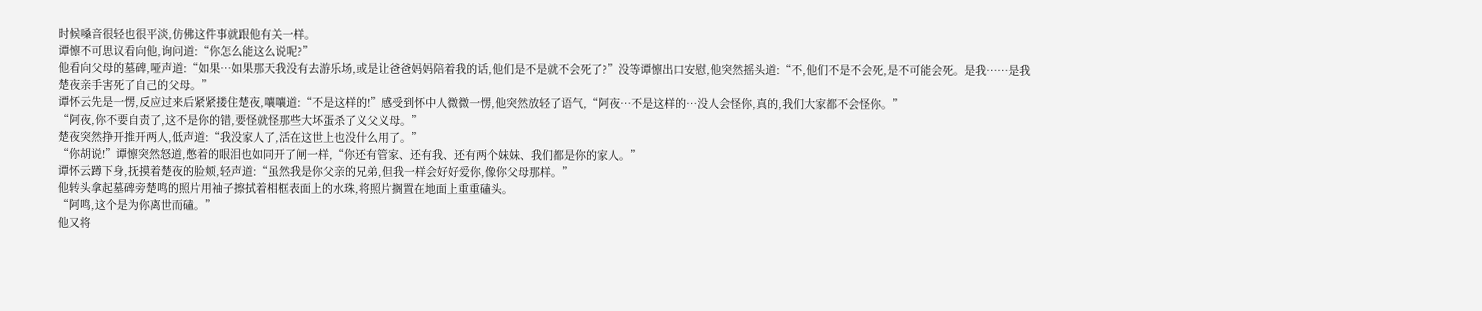时候嗓音很轻也很平淡,仿佛这件事就跟他有关一样。
谭懔不可思议看向他,询问道:“你怎么能这么说呢?”
他看向父母的墓碑,哑声道:“如果…如果那天我没有去游乐场,或是让爸爸妈妈陪着我的话,他们是不是就不会死了?”没等谭懔出口安慰,他突然摇头道:“不,他们不是不会死,是不可能会死。是我……是我楚夜亲手害死了自己的父母。”
谭怀云先是一愣,反应过来后紧紧搂住楚夜,嚷嚷道:“不是这样的!”感受到怀中人微微一愣,他突然放轻了语气,“阿夜…不是这样的…没人会怪你,真的,我们大家都不会怪你。”
“阿夜,你不要自责了,这不是你的错,要怪就怪那些大坏蛋杀了义父义母。”
楚夜突然挣开推开两人,低声道:“我没家人了,活在这世上也没什么用了。”
“你胡说!”谭懔突然怒道,憋着的眼泪也如同开了闸一样,“你还有管家、还有我、还有两个妹妹、我们都是你的家人。”
谭怀云蹲下身,抚摸着楚夜的脸颊,轻声道:“虽然我是你父亲的兄弟,但我一样会好好爱你,像你父母那样。”
他转头拿起墓碑旁楚鸣的照片用袖子擦拭着相框表面上的水珠,将照片搁置在地面上重重磕头。
“阿鸣,这个是为你离世而磕。”
他又将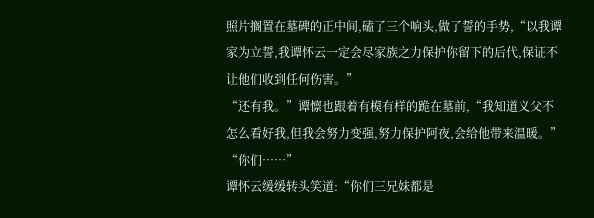照片搁置在墓碑的正中间,磕了三个响头,做了誓的手势,“以我谭家为立誓,我谭怀云一定会尽家族之力保护你留下的后代,保证不让他们收到任何伤害。”
“还有我。”谭懔也跟着有模有样的跪在墓前,“我知道义父不怎么看好我,但我会努力变强,努力保护阿夜,会给他带来温暖。”
“你们……”
谭怀云缓缓转头笑道:“你们三兄妹都是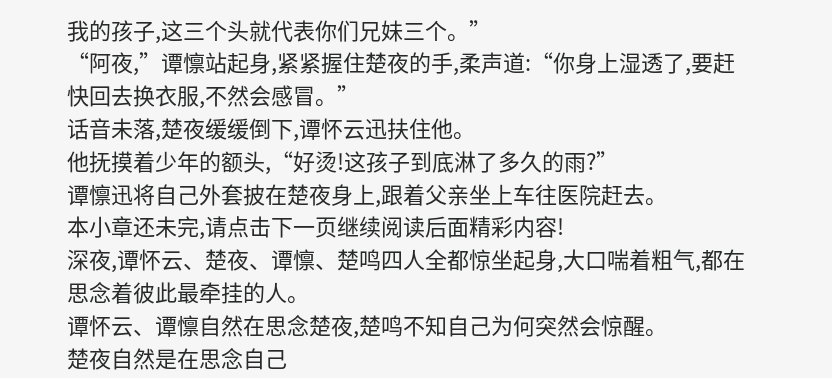我的孩子,这三个头就代表你们兄妹三个。”
“阿夜,”谭懔站起身,紧紧握住楚夜的手,柔声道:“你身上湿透了,要赶快回去换衣服,不然会感冒。”
话音未落,楚夜缓缓倒下,谭怀云迅扶住他。
他抚摸着少年的额头,“好烫!这孩子到底淋了多久的雨?”
谭懔迅将自己外套披在楚夜身上,跟着父亲坐上车往医院赶去。
本小章还未完,请点击下一页继续阅读后面精彩内容!
深夜,谭怀云、楚夜、谭懔、楚鸣四人全都惊坐起身,大口喘着粗气,都在思念着彼此最牵挂的人。
谭怀云、谭懔自然在思念楚夜,楚鸣不知自己为何突然会惊醒。
楚夜自然是在思念自己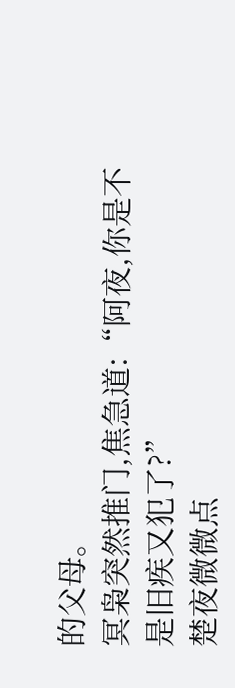的父母。
冥枭突然推门,焦急道:“阿夜,你是不是旧疾又犯了?”
楚夜微微点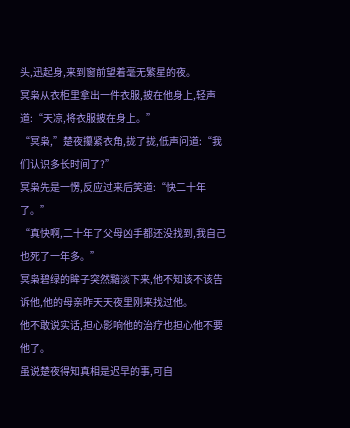头,迅起身,来到窗前望着毫无繁星的夜。
冥枭从衣柜里拿出一件衣服,披在他身上,轻声道:“天凉,将衣服披在身上。”
“冥枭,”楚夜攥紧衣角,拢了拢,低声问道:“我们认识多长时间了?”
冥枭先是一愣,反应过来后笑道:“快二十年了。”
“真快啊,二十年了父母凶手都还没找到,我自己也死了一年多。”
冥枭碧绿的眸子突然黯淡下来,他不知该不该告诉他,他的母亲昨天天夜里刚来找过他。
他不敢说实话,担心影响他的治疗也担心他不要他了。
虽说楚夜得知真相是迟早的事,可自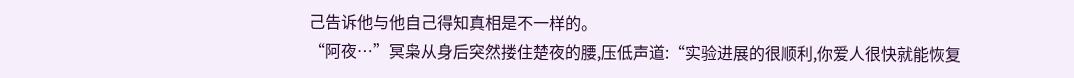己告诉他与他自己得知真相是不一样的。
“阿夜…”冥枭从身后突然搂住楚夜的腰,压低声道:“实验进展的很顺利,你爱人很快就能恢复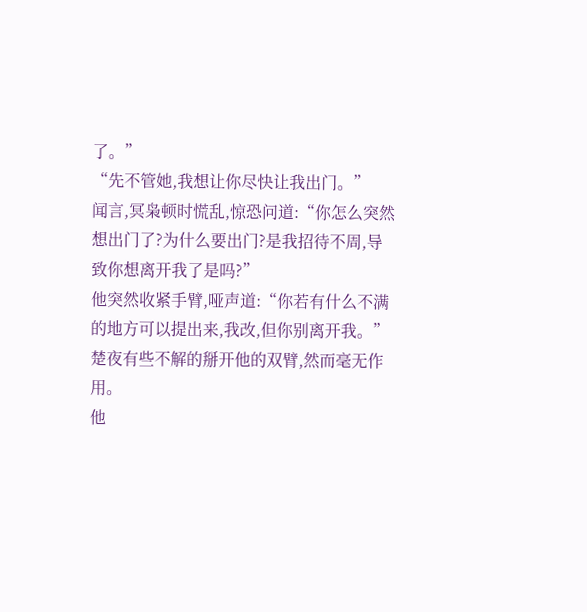了。”
“先不管她,我想让你尽快让我出门。”
闻言,冥枭顿时慌乱,惊恐问道:“你怎么突然想出门了?为什么要出门?是我招待不周,导致你想离开我了是吗?”
他突然收紧手臂,哑声道:“你若有什么不满的地方可以提出来,我改,但你别离开我。”
楚夜有些不解的掰开他的双臂,然而毫无作用。
他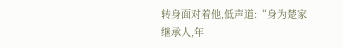转身面对着他,低声道:“身为楚家继承人,年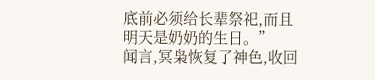底前必须给长辈祭祀,而且明天是奶奶的生日。”
闻言,冥枭恢复了神色,收回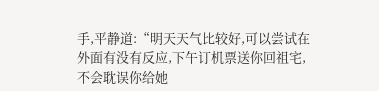手,平静道:“明天天气比较好,可以尝试在外面有没有反应,下午订机票送你回祖宅,不会耽误你给她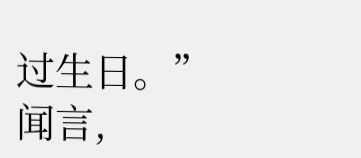过生日。”
闻言,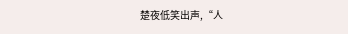楚夜低笑出声,“人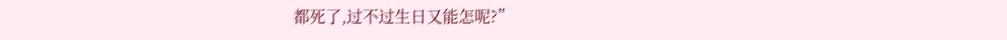都死了,过不过生日又能怎呢?”